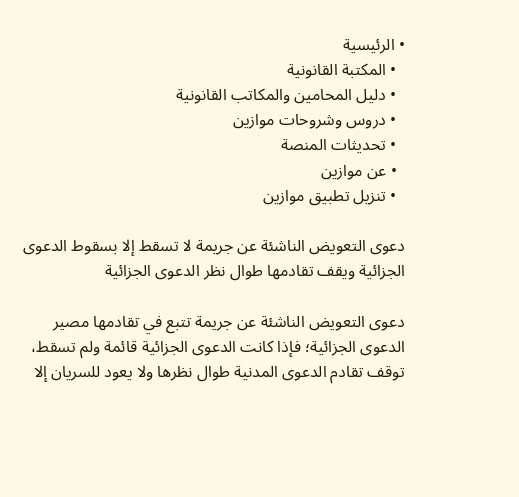• الرئيسية
  • المكتبة القانونية
  • دليل المحامين والمكاتب القانونية
  • دروس وشروحات موازين
  • تحديثات المنصة
  • عن موازين
  • تنزيل تطبيق موازين

دعوى التعويض الناشئة عن جريمة لا تسقط إلا بسقوط الدعوى الجزائية ويقف تقادمها طوال نظر الدعوى الجزائية

دعوى التعويض الناشئة عن جريمة تتبع في تقادمها مصير الدعوى الجزائية؛ فإذا كانت الدعوى الجزائية قائمة ولم تسقط، توقف تقادم الدعوى المدنية طوال نظرها ولا يعود للسريان إلا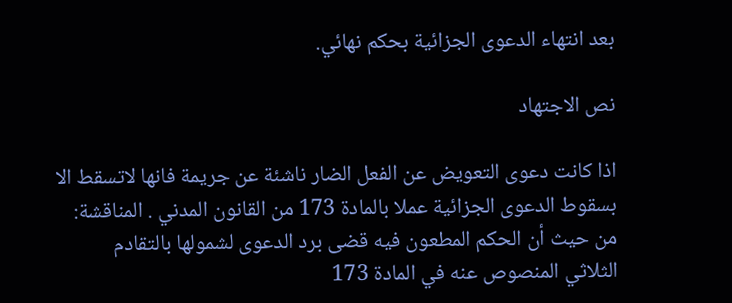بعد انتهاء الدعوى الجزائية بحكم نهائي.

نص الاجتهاد

اذا كانت دعوى التعويض عن الفعل الضار ناشئة عن جريمة فانها لاتسقط الا بسقوط الدعوى الجزائية عملا بالمادة 173 من القانون المدني . المناقشة: من حيث أن الحكم المطعون فيه قضى برد الدعوى لشمولها بالتقادم الثلاثي المنصوص عنه في المادة 173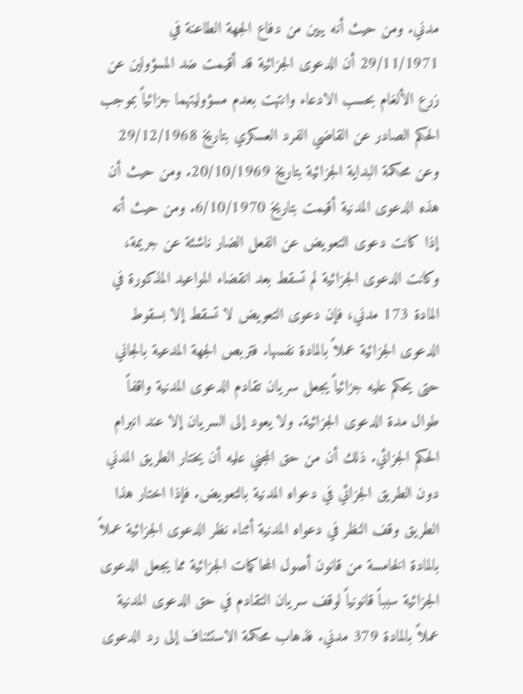مدني. ومن حيث أنه يبين من دفاع الجهة الطاعنة في 29/11/1971 أن الدعوى الجزائية قد أقيمت ضد المسؤولين عن زرع الألغام بحسب الادعاء وانتهت بعدم مسؤوليتهما جزائياً بموجب الحكم الصادر عن القاضي الفرد العسكري بتاريخ 29/12/1968 وعن محكمة البداية الجزائية بتاريخ 20/10/1969. ومن حيث أن هذه الدعوى المدنية أقيمت بتاريخ 6/10/1970. ومن حيث أنه إذا كانت دعوى التعويض عن الفعل الضار ناشئة عن جريمة، وكانت الدعوى الجزائية لم تسقط بعد انقضاء المواعيد المذكورة في المادة 173 مدني، فإن دعوى التعويض لا تسقط إلا بسقوط الدعوى الجزائية عملاً بالمادة نفسها. فتربص الجهة المدعية بالجاني حتى يحكم عليه جزائياً يجعل سريان تقادم الدعوى المدنية واقفاً طوال مدة الدعوى الجزائية. ولا يعود إلى السريان إلا عند انبرام الحكم الجزائي. ذلك أن من حق المجني عليه أن يختار الطريق المدني دون الطريق الجزائي في دعواه المدنية بالتعويض. فإذا اختار هذا الطريق وقف النظر في دعواه المدنية أثناء نظر الدعوى الجزائية عملاً بالمادة الخامسة من قانون أصول المحاكمات الجزائية مما يجعل الدعوى الجزائية سبباً قانونياً لوقف سريان التقادم في حق الدعوى المدنية عملاً بالمادة 379 مدني. فذهاب محكمة الاستئناف إلى رد الدعوى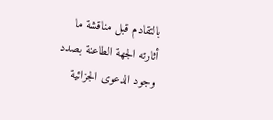بالتقادم قبل مناقشة ما أثارته الجهة الطاعنة بصدد وجود الدعوى الجزائية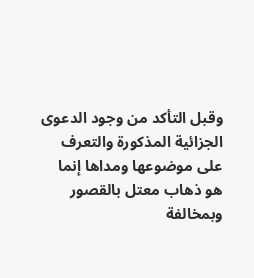وقبل التأكد من وجود الدعوى الجزائية المذكورة والتعرف على موضوعها ومداها إنما هو ذهاب معتل بالقصور وبمخالفة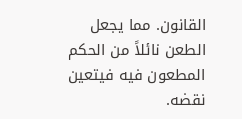القانون. مما يجعل الطعن نائلاً من الحكم المطعون فيه فيتعين نقضه.